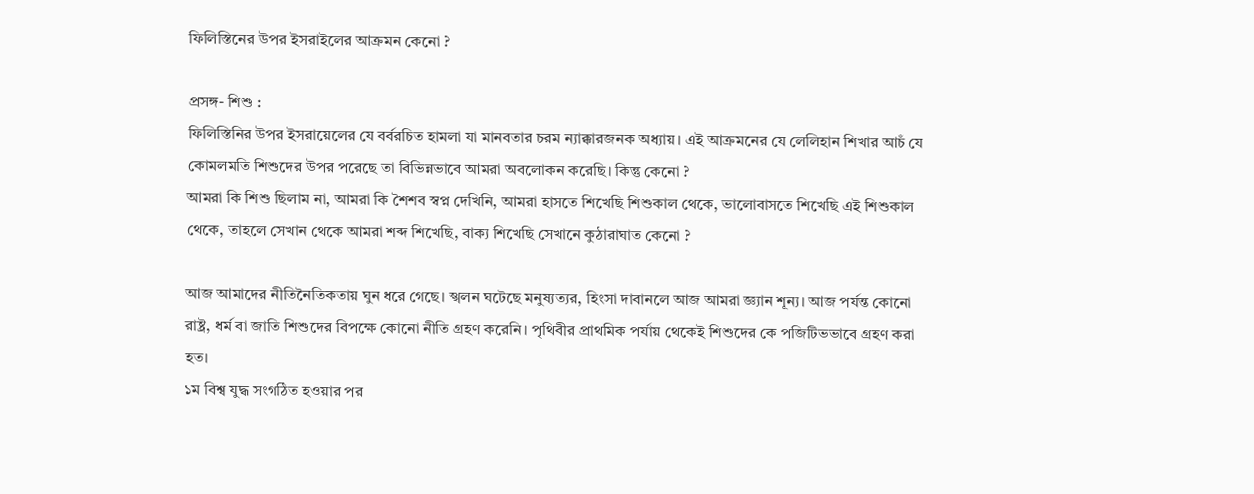ফিলিস্তিনের উপর ইসরাইলের আক্রমন কেনো ?

প্রসঙ্গ- শিশু :
ফিলিস্তিনির উপর ইসরায়েলের যে বর্বরচিত হামলা যা মানবতার চরম ন্যাক্কারজনক অধ্যায়। এই আক্রমনের যে লেলিহান শিখার আচঁ যে কোমলমতি শিশুদের উপর পরেছে তা বিভিন্নভাবে আমরা অবলোকন করেছি। কিন্তু কেনো ?
আমরা কি শিশু ছিলাম না, আমরা কি শৈশব স্বপ্ন দেখিনি, আমরা হাসতে শিখেছি শিশুকাল থেকে, ভালোবাসতে শিখেছি এই শিশুকাল থেকে, তাহলে সেখান থেকে আমরা শব্দ শিখেছি, বাক্য শিখেছি সেখানে কুঠারাঘাত কেনো ?

আজ আমাদের নীতিনৈতিকতায় ঘুন ধরে গেছে। স্খলন ঘটেছে মনুষ্যত্যর, হিংসা দাবানলে আজ আমরা জ্ঞ্যান শূন্য। আজ পর্যন্ত কোনো রাষ্ট্র, ধর্ম বা জাতি শিশুদের বিপক্ষে কোনো নীতি গ্রহণ করেনি। পৃথিবীর প্রাথমিক পর্যায় থেকেই শিশুদের কে পজিটিভভাবে গ্রহণ করা হত।
১ম বিশ্ব যুদ্ধ সংগঠিত হওয়ার পর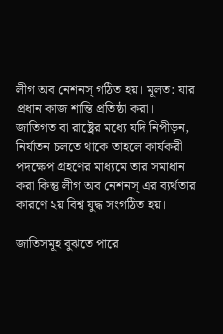লীগ অব নেশনস্ গঠিত হয়। মূলত: যার প্রধান কাজ শান্তি প্রতিষ্ঠা করা। জাতিগত বা রাষ্ট্রের মধ্যে যদি নিপীড়ন, নির্যাতন চলতে থাকে তাহলে কার্যকরী পদক্ষেপ গ্রহণের মাধ্যমে তার সমাধান করা কিন্তু লীগ অব নেশনস্ এর ব্যর্থতার কারণে ২য় বিশ্ব যুদ্ধ সংগঠিত হয়।

জাতিসমূহ বুঝতে পারে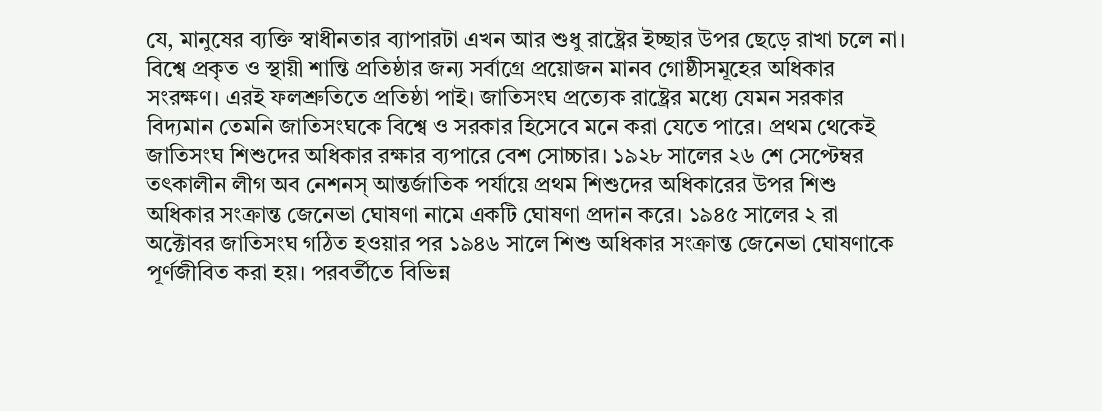যে, মানুষের ব্যক্তি স্বাধীনতার ব্যাপারটা এখন আর শুধু রাষ্ট্রের ইচ্ছার উপর ছেড়ে রাখা চলে না। বিশ্বে প্রকৃত ও স্থায়ী শান্তি প্রতিষ্ঠার জন্য সর্বাগ্রে প্রয়োজন মানব গোষ্ঠীসমূহের অধিকার সংরক্ষণ। এরই ফলশ্রুতিতে প্রতিষ্ঠা পাই। জাতিসংঘ প্রত্যেক রাষ্ট্রের মধ্যে যেমন সরকার বিদ্যমান তেমনি জাতিসংঘকে বিশ্বে ও সরকার হিসেবে মনে করা যেতে পারে। প্রথম থেকেই জাতিসংঘ শিশুদের অধিকার রক্ষার ব্যপারে বেশ সোচ্চার। ১৯২৮ সালের ২৬ শে সেপ্টেম্বর তৎকালীন লীগ অব নেশনস্ আন্তর্জাতিক পর্যায়ে প্রথম শিশুদের অধিকারের উপর শিশু অধিকার সংক্রান্ত জেনেভা ঘোষণা নামে একটি ঘোষণা প্রদান করে। ১৯৪৫ সালের ২ রা অক্টোবর জাতিসংঘ গঠিত হওয়ার পর ১৯৪৬ সালে শিশু অধিকার সংক্রান্ত জেনেভা ঘোষণাকে পূর্ণজীবিত করা হয়। পরবর্তীতে বিভিন্ন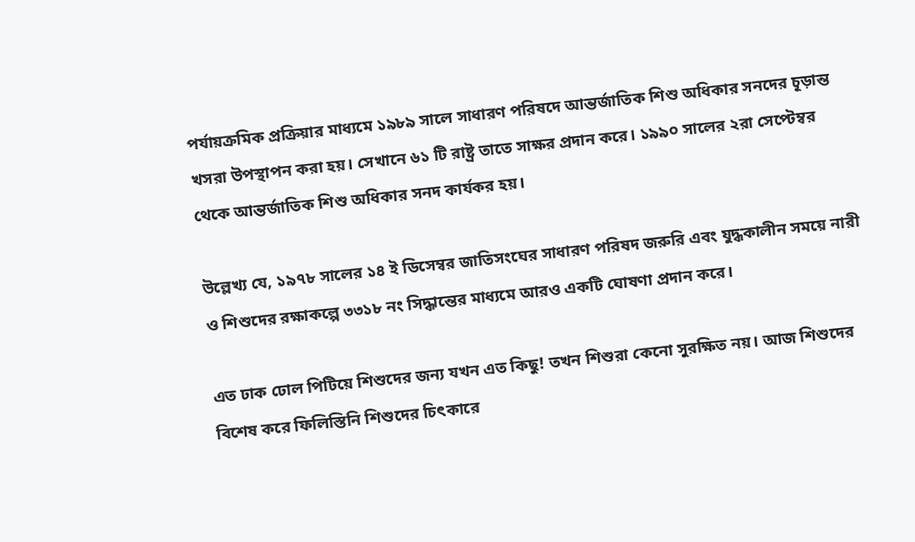পর্যায়ক্রমিক প্রক্রিয়ার মাধ্যমে ১৯৮৯ সালে সাধারণ পরিষদে আন্তর্জাতিক শিশু অধিকার সনদের চূড়ান্ত খসরা উপস্থাপন করা হয়। সেখানে ৬১ টি রাষ্ট্র তাতে সাক্ষর প্রদান করে। ১৯৯০ সালের ২রা সেপ্টেম্বর থেকে আন্তর্জাতিক শিশু অধিকার সনদ কার্যকর হয়।

উল্লেখ্য যে, ১৯৭৮ সালের ১৪ ই ডিসেম্বর জাতিসংঘের সাধারণ পরিষদ জরুরি এবং যুদ্ধকালীন সময়ে নারী ও শিশুদের রক্ষাকল্পে ৩৩১৮ নং সিদ্ধান্তের মাধ্যমে আরও একটি ঘোষণা প্রদান করে।

এত ঢাক ঢোল পিটিয়ে শিশুদের জন্য যখন এত কিছু! তখন শিশুরা কেনো সুরক্ষিত নয়। আজ শিশুদের বিশেষ করে ফিলিস্তিনি শিশুদের চিৎকারে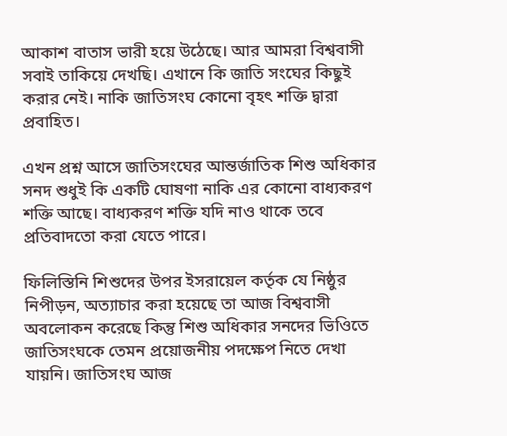আকাশ বাতাস ভারী হয়ে উঠেছে। আর আমরা বিশ্ববাসী সবাই তাকিয়ে দেখছি। এখানে কি জাতি সংঘের কিছুই করার নেই। নাকি জাতিসংঘ কোনো বৃহৎ শক্তি দ্বারা প্রবাহিত।

এখন প্রশ্ন আসে জাতিসংঘের আন্তর্জাতিক শিশু অধিকার সনদ শুধুই কি একটি ঘোষণা নাকি এর কোনো বাধ্যকরণ শক্তি আছে। বাধ্যকরণ শক্তি যদি নাও থাকে তবে প্রতিবাদতো করা যেতে পারে।

ফিলিস্তিনি শিশুদের উপর ইসরায়েল কর্তৃক যে নিষ্ঠুর নিপীড়ন, অত্যাচার করা হয়েছে তা আজ বিশ্ববাসী অবলোকন করেছে কিন্তু শিশু অধিকার সনদের ভিওিতে জাতিসংঘকে তেমন প্রয়োজনীয় পদক্ষেপ নিতে দেখা যায়নি। জাতিসংঘ আজ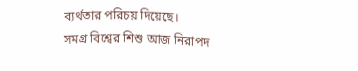ব্যর্থতার পরিচয় দিয়েছে।
সমগ্র বিশ্বের শিশু আজ নিরাপদ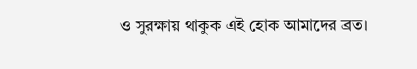ও সুরক্ষায় থাকুক এই হোক আমাদের ব্রত।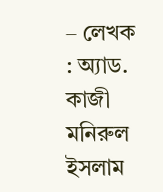– লেখক : অ্যাড. কাজী মনিরুল ইসলাম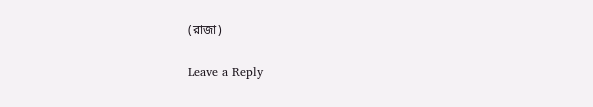(রাজা)

Leave a Reply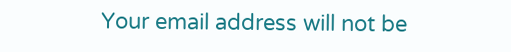Your email address will not be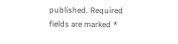published. Required fields are marked *